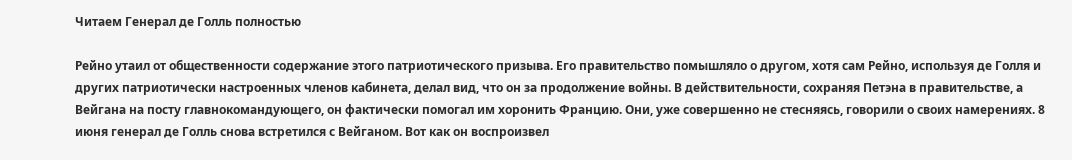Читаем Генерал де Голль полностью

Рейно утаил от общественности содержание этого патриотического призыва. Его правительство помышляло о другом, хотя сам Рейно, используя де Голля и других патриотически настроенных членов кабинета, делал вид, что он за продолжение войны. В действительности, сохраняя Петэна в правительстве, а Вейгана на посту главнокомандующего, он фактически помогал им хоронить Францию. Они, уже совершенно не стесняясь, говорили о своих намерениях. 8 июня генерал де Голль снова встретился с Вейганом. Вот как он воспроизвел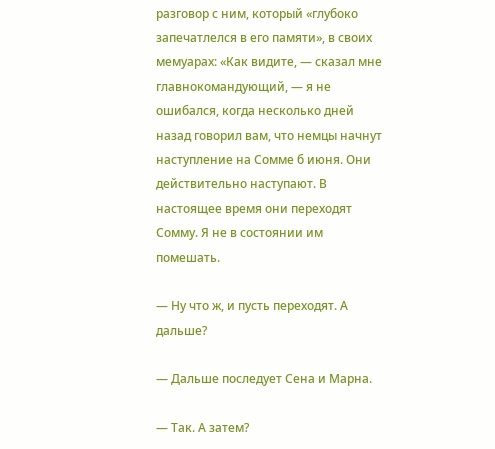разговор с ним, который «глубоко запечатлелся в его памяти», в своих мемуарах: «Как видите, — сказал мне главнокомандующий, — я не ошибался, когда несколько дней назад говорил вам, что немцы начнут наступление на Сомме б июня. Они действительно наступают. В настоящее время они переходят Сомму. Я не в состоянии им помешать.

— Ну что ж, и пусть переходят. А дальше?

— Дальше последует Сена и Марна.

— Так. А затем?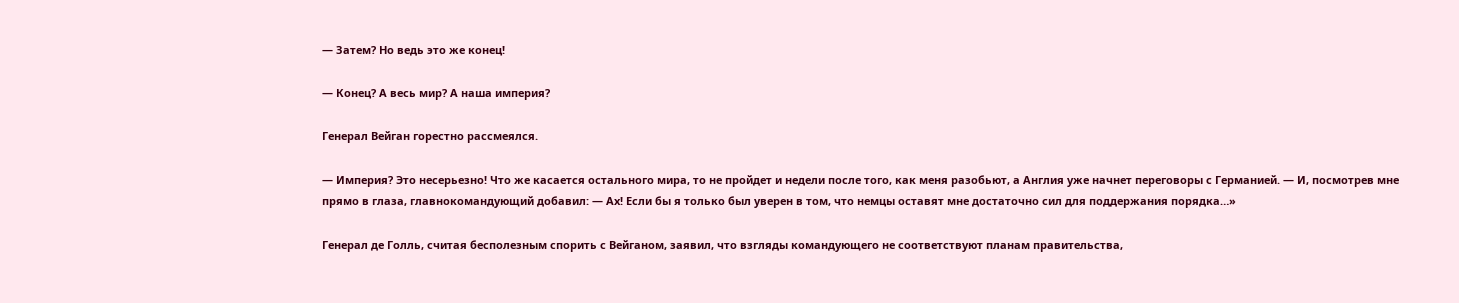— Затем? Но ведь это же конец!

— Конец? А весь мир? А наша империя?

Генерал Вейган горестно рассмеялся.

— Империя? Это несерьезно! Что же касается остального мира, то не пройдет и недели после того, как меня разобьют, а Англия уже начнет переговоры с Германией. — И, посмотрев мне прямо в глаза, главнокомандующий добавил: — Ах! Если бы я только был уверен в том, что немцы оставят мне достаточно сил для поддержания порядка…»

Генерал де Голль, считая бесполезным спорить с Вейганом, заявил, что взгляды командующего не соответствуют планам правительства,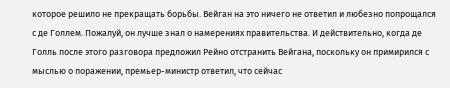которое решило не прекращать борьбы. Вейган на это ничего не ответил и любезно попрощался с де Голлем. Пожалуй, он лучше знал о намерениях правительства. И действительно, когда де Голль после этого разговора предложил Рейно отстранить Вейгана, поскольку он примирился с мыслью о поражении, премьер-министр ответил, что сейчас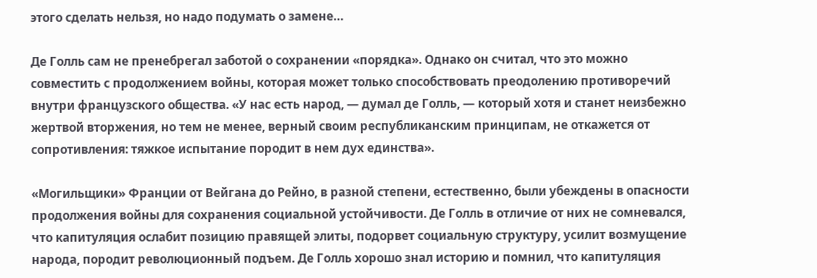этого сделать нельзя, но надо подумать о замене…

Де Голль сам не пренебрегал заботой о сохранении «порядка». Однако он считал, что это можно совместить с продолжением войны, которая может только способствовать преодолению противоречий внутри французского общества. «У нас есть народ, — думал де Голль, — который хотя и станет неизбежно жертвой вторжения, но тем не менее, верный своим республиканским принципам, не откажется от сопротивления: тяжкое испытание породит в нем дух единства».

«Могильщики» Франции от Вейгана до Рейно, в разной степени, естественно, были убеждены в опасности продолжения войны для сохранения социальной устойчивости. Де Голль в отличие от них не сомневался, что капитуляция ослабит позицию правящей элиты, подорвет социальную структуру, усилит возмущение народа, породит революционный подъем. Де Голль хорошо знал историю и помнил, что капитуляция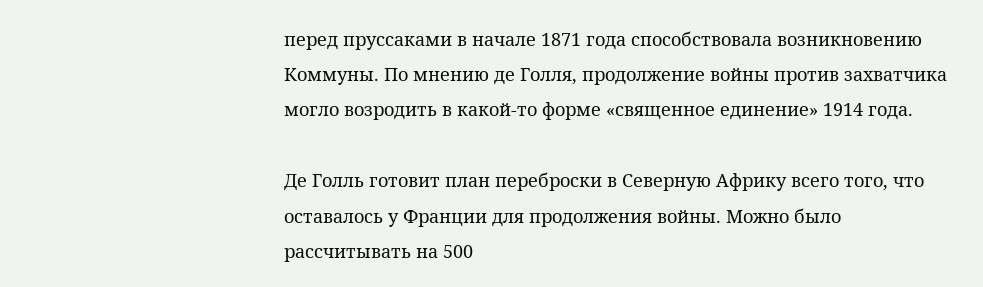перед пруссаками в начале 1871 года способствовала возникновению Коммуны. По мнению де Голля, продолжение войны против захватчика могло возродить в какой-то форме «священное единение» 1914 года.

Де Голль готовит план переброски в Северную Африку всего того, что оставалось у Франции для продолжения войны. Можно было рассчитывать на 500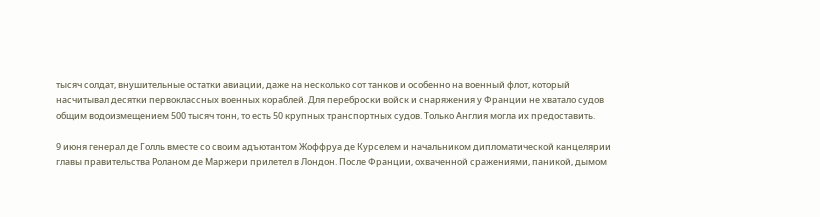тысяч солдат, внушительные остатки авиации, даже на несколько сот танков и особенно на военный флот, который насчитывал десятки первоклассных военных кораблей. Для переброски войск и снаряжения у Франции не хватало судов общим водоизмещением 500 тысяч тонн, то есть 50 крупных транспортных судов. Только Англия могла их предоставить.

9 июня генерал де Голль вместе со своим адъютантом Жоффруа де Курселем и начальником дипломатической канцелярии главы правительства Роланом де Маржери прилетел в Лондон. После Франции, охваченной сражениями, паникой, дымом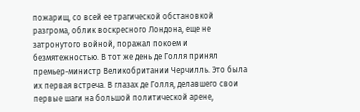пожарищ, со всей ее трагической обстановкой разгрома, облик воскресного Лондона, еще не затронутого войной, поражал покоем и безмятежностью. В тот же день де Голля принял премьер-министр Великобритании Черчилль. Это была их первая встреча. В глазах де Голля, делавшего свои первые шаги на большой политической арене,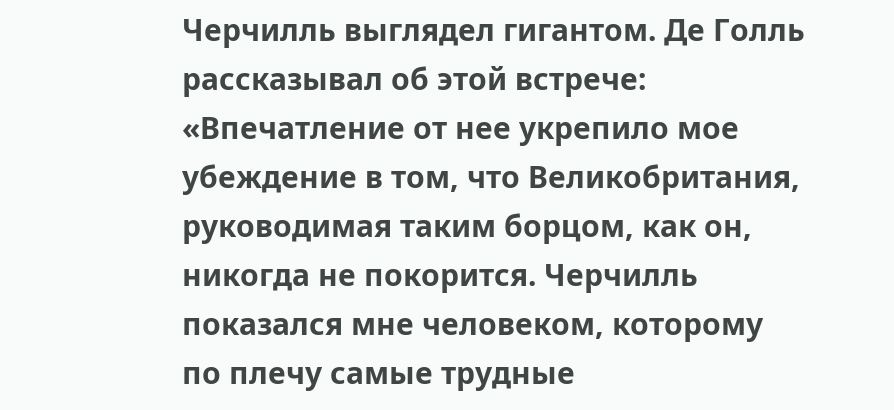Черчилль выглядел гигантом. Де Голль рассказывал об этой встрече: «Впечатление от нее укрепило мое убеждение в том, что Великобритания, руководимая таким борцом, как он, никогда не покорится. Черчилль показался мне человеком, которому по плечу самые трудные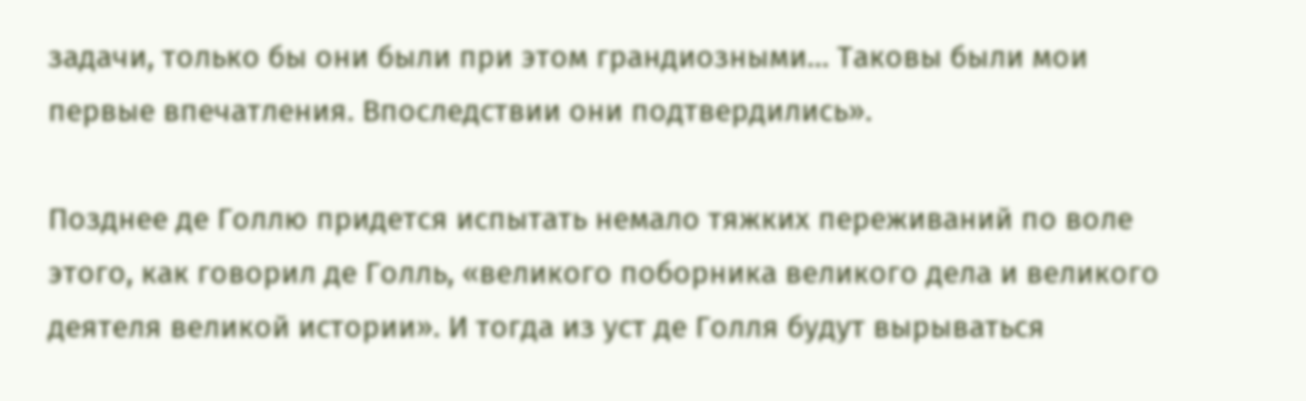задачи, только бы они были при этом грандиозными… Таковы были мои первые впечатления. Впоследствии они подтвердились».

Позднее де Голлю придется испытать немало тяжких переживаний по воле этого, как говорил де Голль, «великого поборника великого дела и великого деятеля великой истории». И тогда из уст де Голля будут вырываться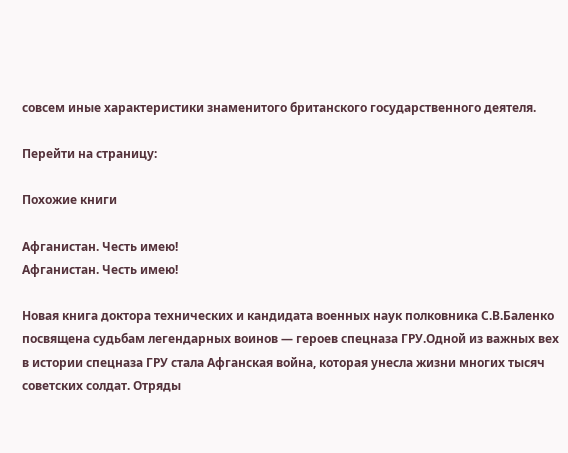совсем иные характеристики знаменитого британского государственного деятеля.

Перейти на страницу:

Похожие книги

Афганистан. Честь имею!
Афганистан. Честь имею!

Новая книга доктора технических и кандидата военных наук полковника С.В.Баленко посвящена судьбам легендарных воинов — героев спецназа ГРУ.Одной из важных вех в истории спецназа ГРУ стала Афганская война, которая унесла жизни многих тысяч советских солдат. Отряды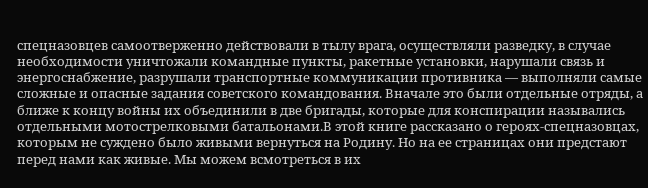спецназовцев самоотверженно действовали в тылу врага, осуществляли разведку, в случае необходимости уничтожали командные пункты, ракетные установки, нарушали связь и энергоснабжение, разрушали транспортные коммуникации противника — выполняли самые сложные и опасные задания советского командования. Вначале это были отдельные отряды, а ближе к концу войны их объединили в две бригады, которые для конспирации назывались отдельными мотострелковыми батальонами.В этой книге рассказано о героях‑спецназовцах, которым не суждено было живыми вернуться на Родину. Но на ее страницах они предстают перед нами как живые. Мы можем всмотреться в их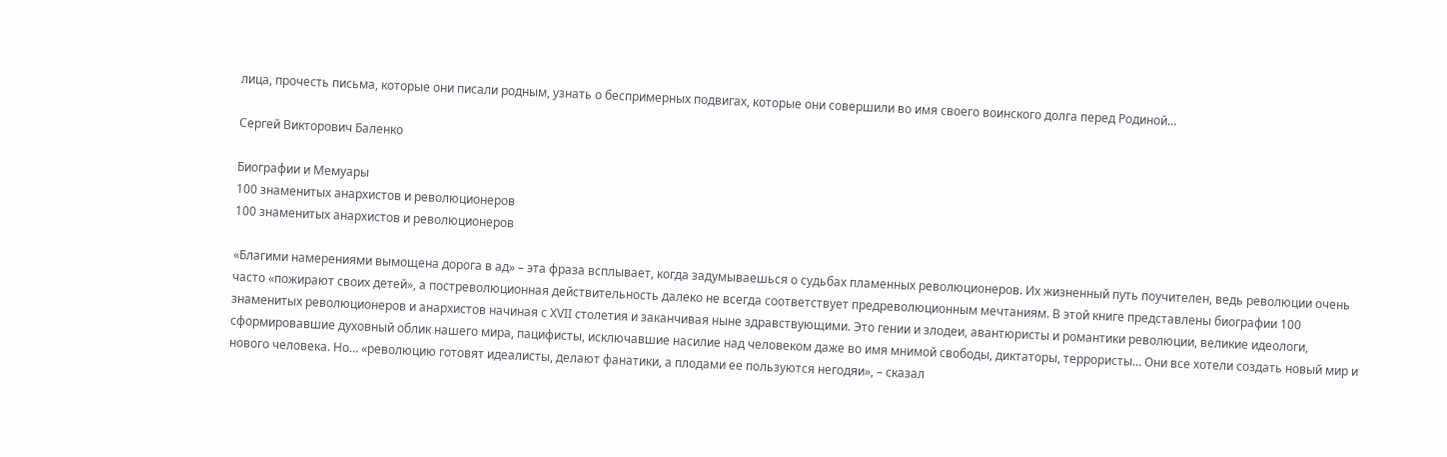лица, прочесть письма, которые они писали родным, узнать о беспримерных подвигах, которые они совершили во имя своего воинского долга перед Родиной…

Сергей Викторович Баленко

Биографии и Мемуары
100 знаменитых анархистов и революционеров
100 знаменитых анархистов и революционеров

«Благими намерениями вымощена дорога в ад» – эта фраза всплывает, когда задумываешься о судьбах пламенных революционеров. Их жизненный путь поучителен, ведь революции очень часто «пожирают своих детей», а постреволюционная действительность далеко не всегда соответствует предреволюционным мечтаниям. В этой книге представлены биографии 100 знаменитых революционеров и анархистов начиная с XVII столетия и заканчивая ныне здравствующими. Это гении и злодеи, авантюристы и романтики революции, великие идеологи, сформировавшие духовный облик нашего мира, пацифисты, исключавшие насилие над человеком даже во имя мнимой свободы, диктаторы, террористы… Они все хотели создать новый мир и нового человека. Но… «революцию готовят идеалисты, делают фанатики, а плодами ее пользуются негодяи», – сказал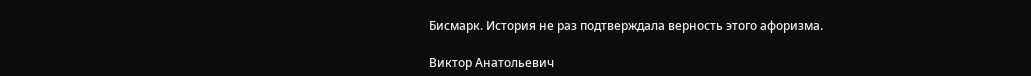Бисмарк. История не раз подтверждала верность этого афоризма.

Виктор Анатольевич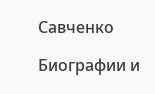Савченко

Биографии и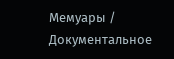Мемуары / Документальное